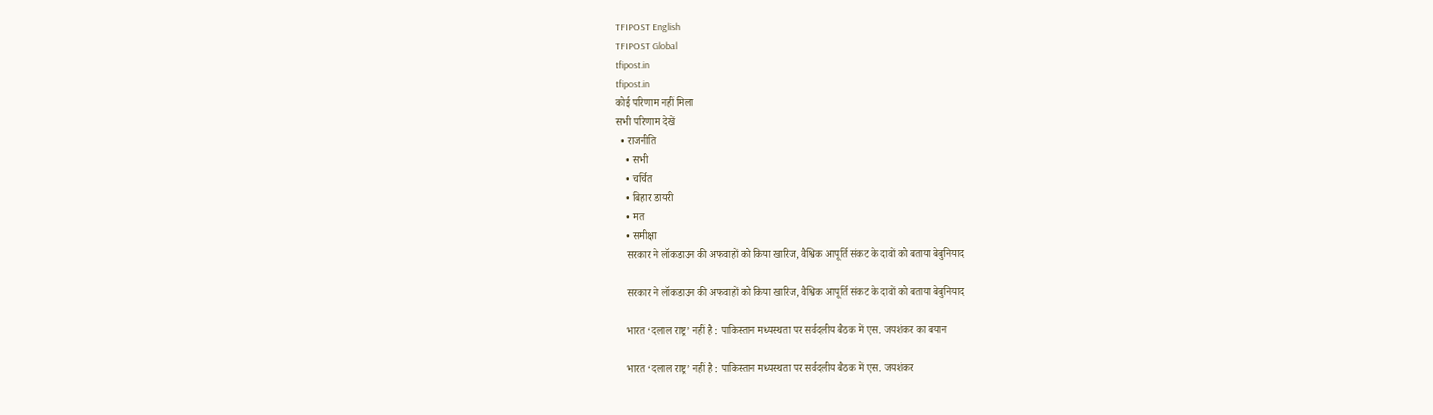TFIPOST English
TFIPOST Global
tfipost.in
tfipost.in
कोई परिणाम नहीं मिला
सभी परिणाम देखें
  • राजनीति
    • सभी
    • चर्चित
    • बिहार डायरी
    • मत
    • समीक्षा
    सरकार ने लॉकडाउन की अफवाहों को किया खारिज, वैश्विक आपूर्ति संकट के दावों को बताया बेबुनियाद

    सरकार ने लॉकडाउन की अफवाहों को किया खारिज, वैश्विक आपूर्ति संकट के दावों को बताया बेबुनियाद

    भारत ‘दलाल राष्ट्र’ नहीं है : पाकिस्तान मध्यस्थता पर सर्वदलीय बैठक में एस. जयशंकर का बयान

    भारत ‘दलाल राष्ट्र’ नहीं है : पाकिस्तान मध्यस्थता पर सर्वदलीय बैठक में एस. जयशंकर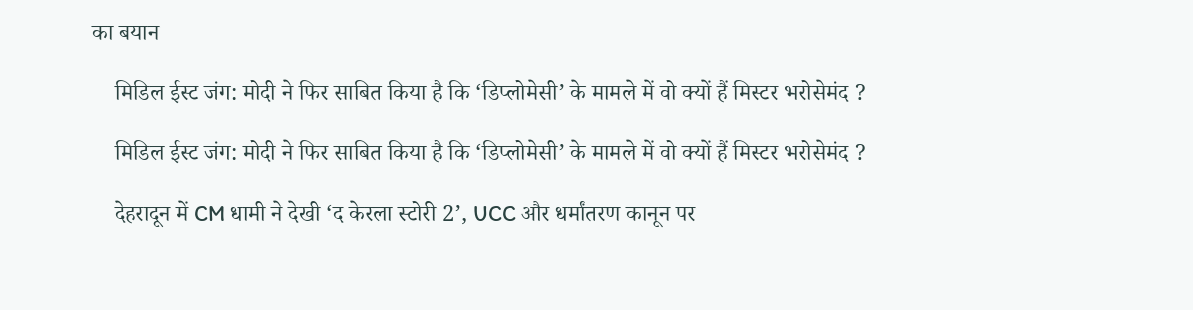का बयान

    मिडिल ईस्ट जंग: मोदी ने फिर साबित किया है कि ‘डिप्लोमेसी’ के मामले में वो क्यों हैं मिस्टर भरोसेमंद ?

    मिडिल ईस्ट जंग: मोदी ने फिर साबित किया है कि ‘डिप्लोमेसी’ के मामले में वो क्यों हैं मिस्टर भरोसेमंद ?

    देहरादून में CM धामी ने देखी ‘द केरला स्टोरी 2’, UCC और धर्मांतरण कानून पर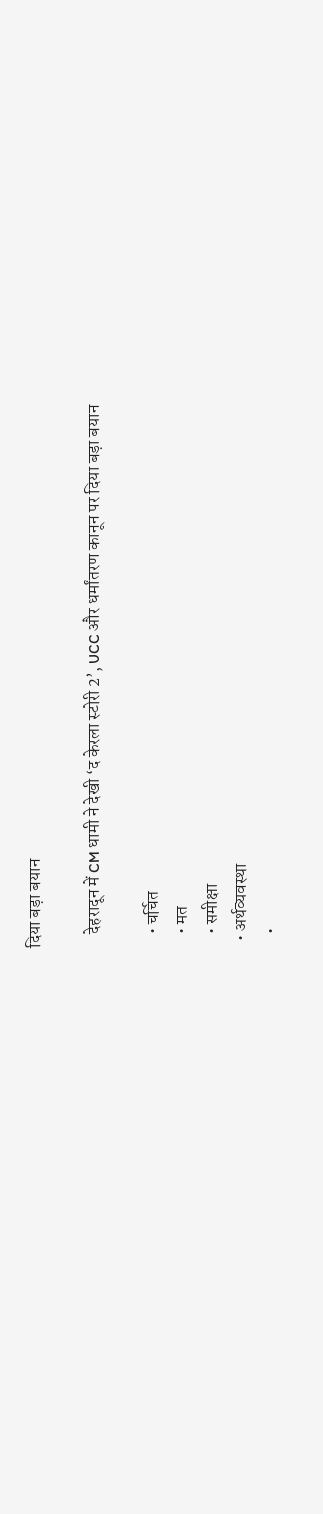दिया बड़ा बयान

    देहरादून में CM धामी ने देखी ‘द केरला स्टोरी 2’, UCC और धर्मांतरण कानून पर दिया बड़ा बयान

    • चर्चित
    • मत
    • समीक्षा
  • अर्थव्यवस्था
    •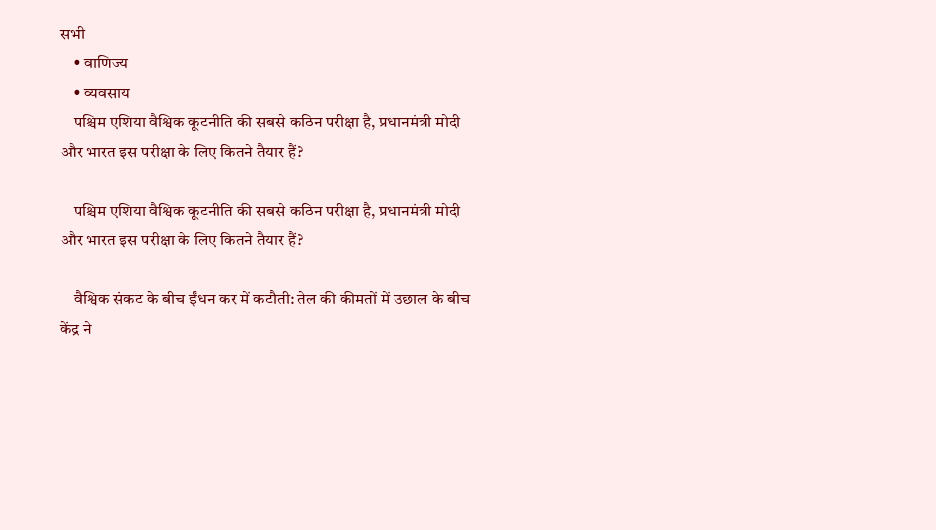सभी
    • वाणिज्य
    • व्यवसाय
    पश्चिम एशिया वैश्विक कूटनीति की सबसे कठिन परीक्षा है, प्रधानमंत्री मोदी और भारत इस परीक्षा के लिए कितने तैयार हैं?

    पश्चिम एशिया वैश्विक कूटनीति की सबसे कठिन परीक्षा है, प्रधानमंत्री मोदी और भारत इस परीक्षा के लिए कितने तैयार हैं?

    वैश्विक संकट के बीच ईंधन कर में कटौती: तेल की कीमतों में उछाल के बीच केंद्र ने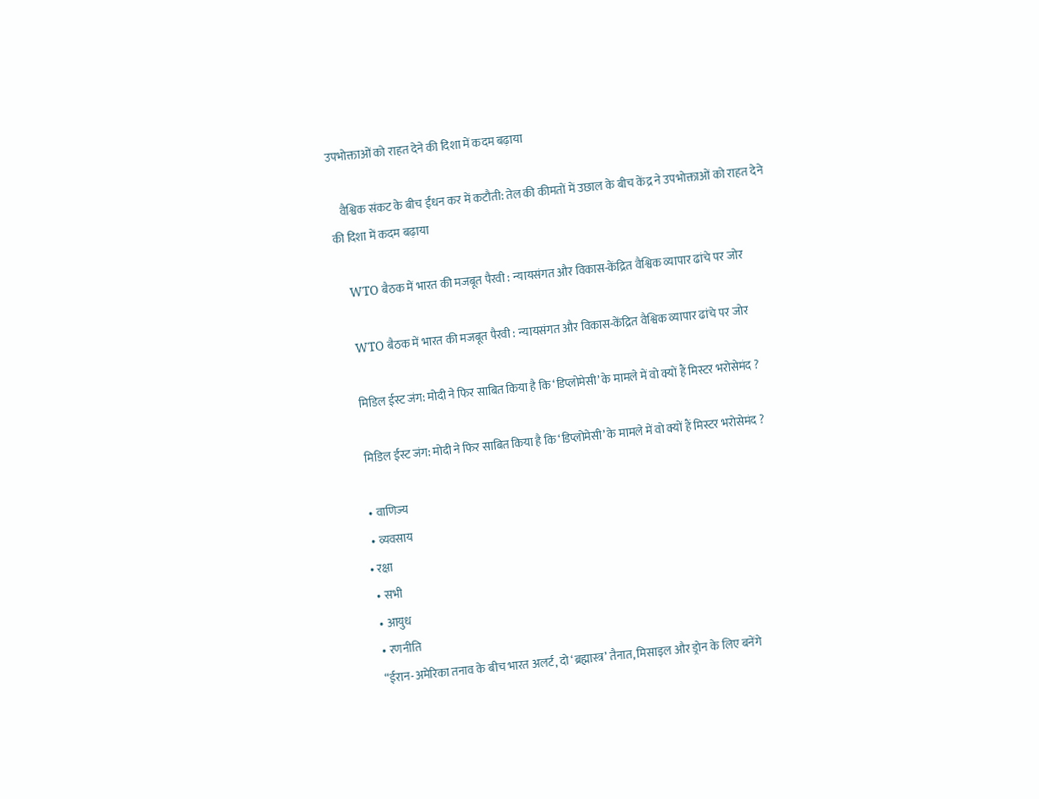उपभोक्ताओं को राहत देने की दिशा में कदम बढ़ाया

    वैश्विक संकट के बीच ईंधन कर में कटौती: तेल की कीमतों में उछाल के बीच केंद्र ने उपभोक्ताओं को राहत देने की दिशा में कदम बढ़ाया

    WTO बैठक में भारत की मजबूत पैरवी : न्यायसंगत और विकास-केंद्रित वैश्विक व्यापार ढांचे पर जोर

    WTO बैठक में भारत की मजबूत पैरवी : न्यायसंगत और विकास-केंद्रित वैश्विक व्यापार ढांचे पर जोर

    मिडिल ईस्ट जंग: मोदी ने फिर साबित किया है कि ‘डिप्लोमेसी’ के मामले में वो क्यों हैं मिस्टर भरोसेमंद ?

    मिडिल ईस्ट जंग: मोदी ने फिर साबित किया है कि ‘डिप्लोमेसी’ के मामले में वो क्यों हैं मिस्टर भरोसेमंद ?

    • वाणिज्य
    • व्यवसाय
  • रक्षा
    • सभी
    • आयुध
    • रणनीति
    “ईरान-अमेरिका तनाव के बीच भारत अलर्ट, दो ‘ब्रह्मास्त्र’ तैनात, मिसाइल और ड्रोन के लिए बनेंगे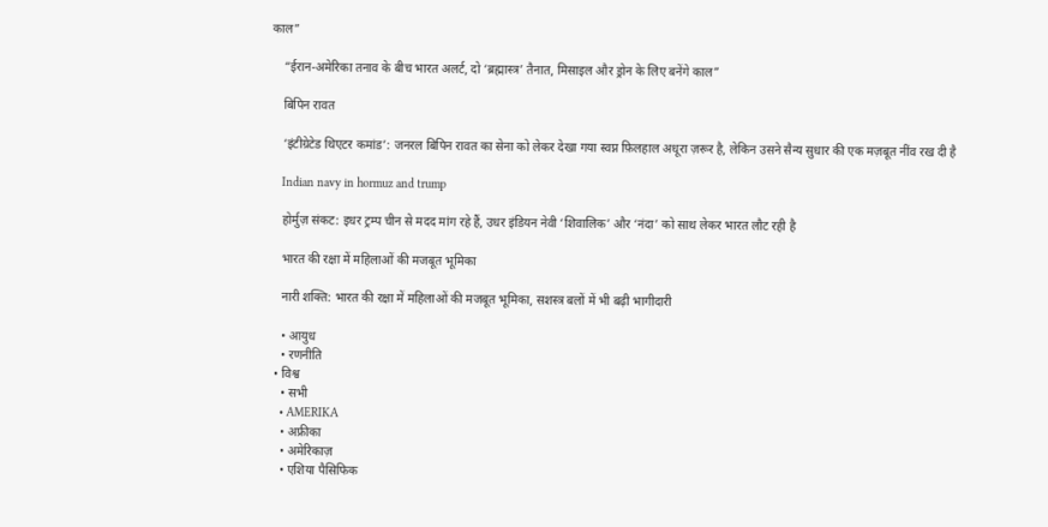काल”

    “ईरान-अमेरिका तनाव के बीच भारत अलर्ट, दो ‘ब्रह्मास्त्र’ तैनात, मिसाइल और ड्रोन के लिए बनेंगे काल”

    बिपिन रावत

    ‘इंटीग्रेटेड थिएटर कमांड’: जनरल बिपिन रावत का सेना को लेकर देखा गया स्वप्न फ़िलहाल अधूरा ज़रूर है, लेकिन उसने सैन्य सुधार की एक मज़बूत नींव रख दी है

    Indian navy in hormuz and trump

    होर्मुज़ संकट: इधर ट्रम्प चीन से मदद मांग रहे हैं, उधर इंडियन नेवी ‘शिवालिक’ और ‘नंदा’ को साथ लेकर भारत लौट रही है

    भारत की रक्षा में महिलाओं की मजबूत भूमिका

    नारी शक्ति: भारत की रक्षा में महिलाओं की मजबूत भूमिका, सशस्त्र बलों में भी बढ़ी भागीदारी

    • आयुध
    • रणनीति
  • विश्व
    • सभी
    • AMERIKA
    • अफ्रीका
    • अमेरिकाज़
    • एशिया पैसिफिक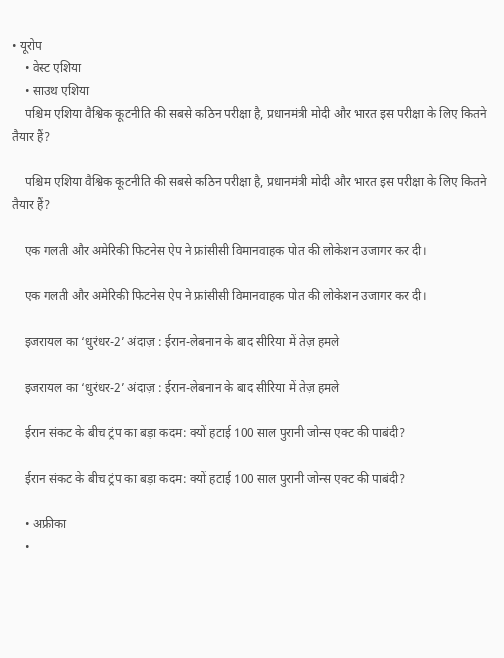• यूरोप
    • वेस्ट एशिया
    • साउथ एशिया
    पश्चिम एशिया वैश्विक कूटनीति की सबसे कठिन परीक्षा है, प्रधानमंत्री मोदी और भारत इस परीक्षा के लिए कितने तैयार हैं?

    पश्चिम एशिया वैश्विक कूटनीति की सबसे कठिन परीक्षा है, प्रधानमंत्री मोदी और भारत इस परीक्षा के लिए कितने तैयार हैं?

    एक गलती और अमेरिकी फिटनेस ऐप ने फ्रांसीसी विमानवाहक पोत की लोकेशन उजागर कर दी।

    एक गलती और अमेरिकी फिटनेस ऐप ने फ्रांसीसी विमानवाहक पोत की लोकेशन उजागर कर दी।

    इजरायल का ‘धुरंधर-2’ अंदाज़ : ईरान-लेबनान के बाद सीरिया में तेज़ हमले

    इजरायल का ‘धुरंधर-2’ अंदाज़ : ईरान-लेबनान के बाद सीरिया में तेज़ हमले

    ईरान संकट के बीच ट्रंप का बड़ा कदम: क्यों हटाई 100 साल पुरानी जोन्स एक्ट की पाबंदी?

    ईरान संकट के बीच ट्रंप का बड़ा कदम: क्यों हटाई 100 साल पुरानी जोन्स एक्ट की पाबंदी?

    • अफ्रीका
    •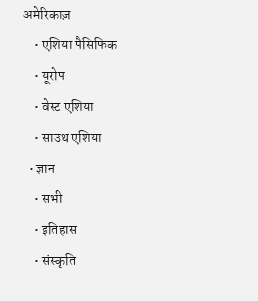अमेरिकाज़
    • एशिया पैसिफिक
    • यूरोप
    • वेस्ट एशिया
    • साउथ एशिया
  • ज्ञान
    • सभी
    • इतिहास
    • संस्कृति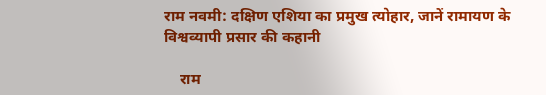राम नवमी: दक्षिण एशिया का प्रमुख त्योहार, जानें रामायण के विश्वव्यापी प्रसार की कहानी

    राम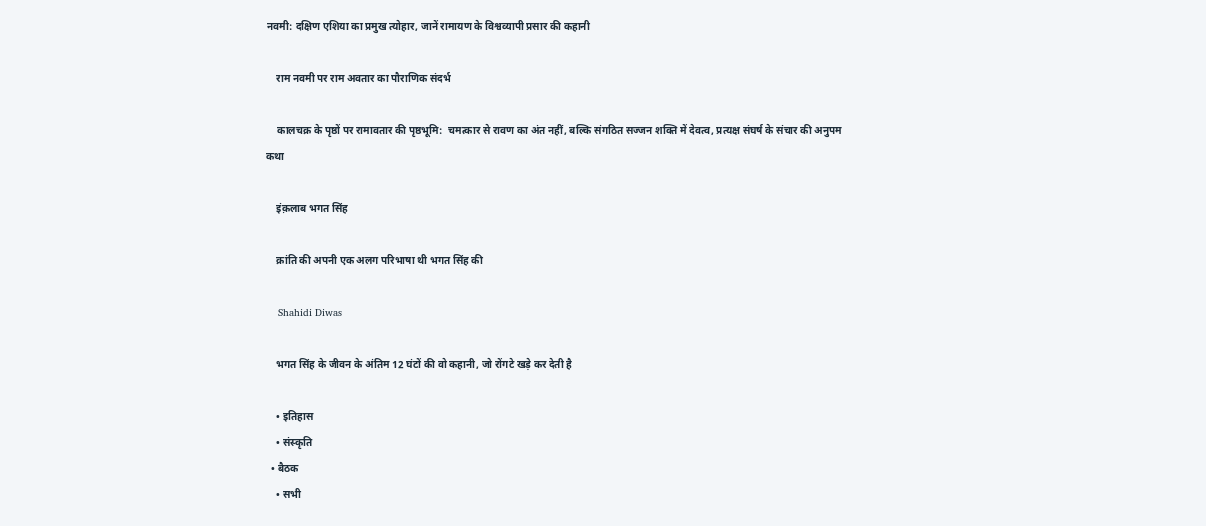नवमी: दक्षिण एशिया का प्रमुख त्योहार, जानें रामायण के विश्वव्यापी प्रसार की कहानी

    राम नवमी पर राम अवतार का पौराणिक संदर्भ

    कालचक्र के पृष्ठों पर रामावतार की पृष्ठभूमि:  चमत्कार से रावण का अंत नहीं, बल्कि संगठित सज्जन शक्ति में देवत्व, प्रत्यक्ष संघर्ष के संचार की अनुपम कथा

    इंक़लाब भगत सिंह

    क्रांति की अपनी एक अलग परिभाषा थी भगत सिंह की

    Shahidi Diwas

    भगत सिंह के जीवन के अंतिम 12 घंटों की वो कहानी, जो रोंगटे खड़े कर देती है

    • इतिहास
    • संस्कृति
  • बैठक
    • सभी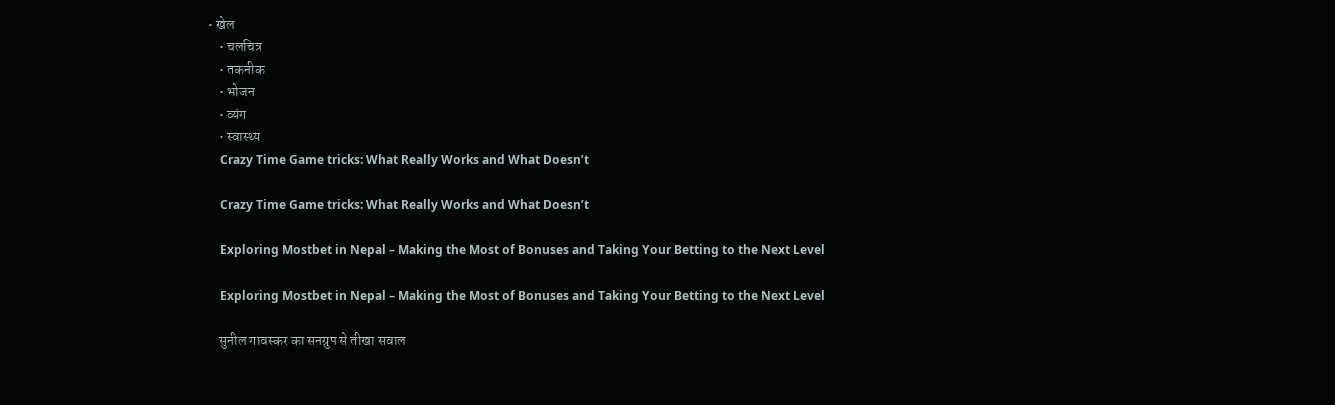• खेल
    • चलचित्र
    • तकनीक
    • भोजन
    • व्यंग
    • स्वास्थ्य
    Crazy Time Game tricks: What Really Works and What Doesn’t

    Crazy Time Game tricks: What Really Works and What Doesn’t

    Exploring Mostbet in Nepal – Making the Most of Bonuses and Taking Your Betting to the Next Level

    Exploring Mostbet in Nepal – Making the Most of Bonuses and Taking Your Betting to the Next Level

    सुनील गावस्कर का सनग्रुप से तीखा सवाल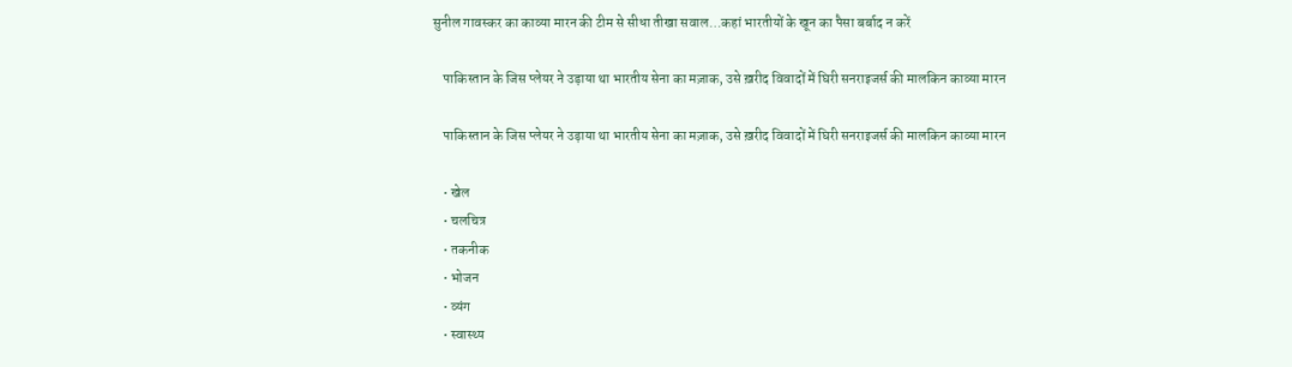सुनील गावस्कर का काव्या मारन की टीम से सीधा तीखा सवाल…कहां भारतीयों के खून का पैसा बर्बाद न करें

    पाकिस्तान के जिस प्लेयर ने उड़ाया था भारतीय सेना का मज़ाक, उसे ख़रीद विवादों में घिरी सनराइजर्स की मालकिन काव्या मारन

    पाकिस्तान के जिस प्लेयर ने उड़ाया था भारतीय सेना का मज़ाक, उसे ख़रीद विवादों में घिरी सनराइजर्स की मालकिन काव्या मारन

    • खेल
    • चलचित्र
    • तकनीक
    • भोजन
    • व्यंग
    • स्वास्थ्य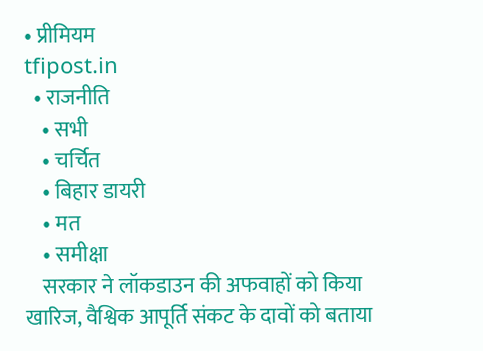• प्रीमियम
tfipost.in
  • राजनीति
    • सभी
    • चर्चित
    • बिहार डायरी
    • मत
    • समीक्षा
    सरकार ने लॉकडाउन की अफवाहों को किया खारिज, वैश्विक आपूर्ति संकट के दावों को बताया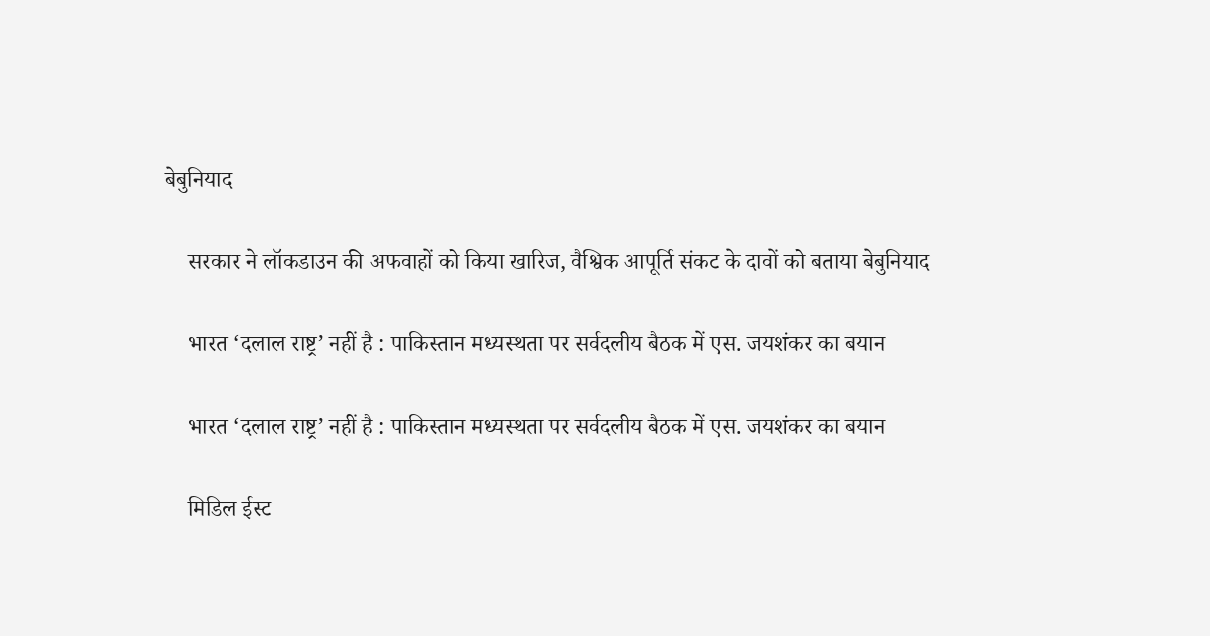बेबुनियाद

    सरकार ने लॉकडाउन की अफवाहों को किया खारिज, वैश्विक आपूर्ति संकट के दावों को बताया बेबुनियाद

    भारत ‘दलाल राष्ट्र’ नहीं है : पाकिस्तान मध्यस्थता पर सर्वदलीय बैठक में एस. जयशंकर का बयान

    भारत ‘दलाल राष्ट्र’ नहीं है : पाकिस्तान मध्यस्थता पर सर्वदलीय बैठक में एस. जयशंकर का बयान

    मिडिल ईस्ट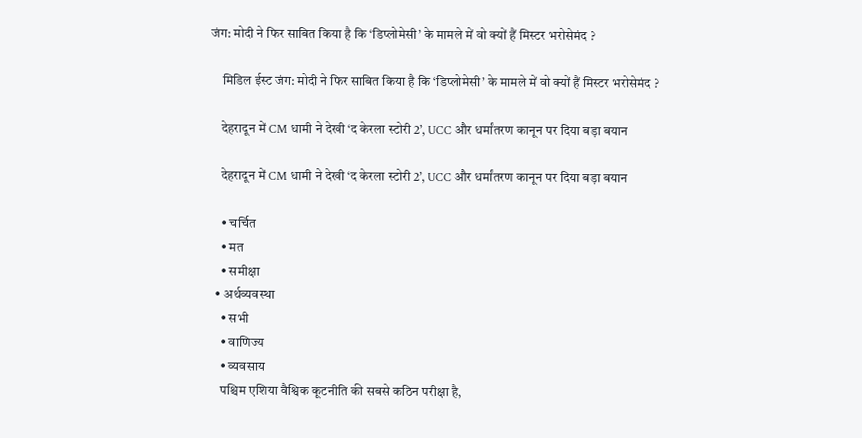जंग: मोदी ने फिर साबित किया है कि ‘डिप्लोमेसी’ के मामले में वो क्यों हैं मिस्टर भरोसेमंद ?

    मिडिल ईस्ट जंग: मोदी ने फिर साबित किया है कि ‘डिप्लोमेसी’ के मामले में वो क्यों हैं मिस्टर भरोसेमंद ?

    देहरादून में CM धामी ने देखी ‘द केरला स्टोरी 2’, UCC और धर्मांतरण कानून पर दिया बड़ा बयान

    देहरादून में CM धामी ने देखी ‘द केरला स्टोरी 2’, UCC और धर्मांतरण कानून पर दिया बड़ा बयान

    • चर्चित
    • मत
    • समीक्षा
  • अर्थव्यवस्था
    • सभी
    • वाणिज्य
    • व्यवसाय
    पश्चिम एशिया वैश्विक कूटनीति की सबसे कठिन परीक्षा है,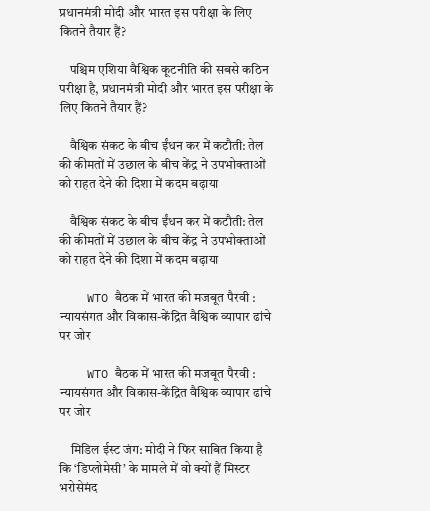प्रधानमंत्री मोदी और भारत इस परीक्षा के लिए कितने तैयार हैं?

    पश्चिम एशिया वैश्विक कूटनीति की सबसे कठिन परीक्षा है, प्रधानमंत्री मोदी और भारत इस परीक्षा के लिए कितने तैयार हैं?

    वैश्विक संकट के बीच ईंधन कर में कटौती: तेल की कीमतों में उछाल के बीच केंद्र ने उपभोक्ताओं को राहत देने की दिशा में कदम बढ़ाया

    वैश्विक संकट के बीच ईंधन कर में कटौती: तेल की कीमतों में उछाल के बीच केंद्र ने उपभोक्ताओं को राहत देने की दिशा में कदम बढ़ाया

    WTO बैठक में भारत की मजबूत पैरवी : न्यायसंगत और विकास-केंद्रित वैश्विक व्यापार ढांचे पर जोर

    WTO बैठक में भारत की मजबूत पैरवी : न्यायसंगत और विकास-केंद्रित वैश्विक व्यापार ढांचे पर जोर

    मिडिल ईस्ट जंग: मोदी ने फिर साबित किया है कि ‘डिप्लोमेसी’ के मामले में वो क्यों हैं मिस्टर भरोसेमंद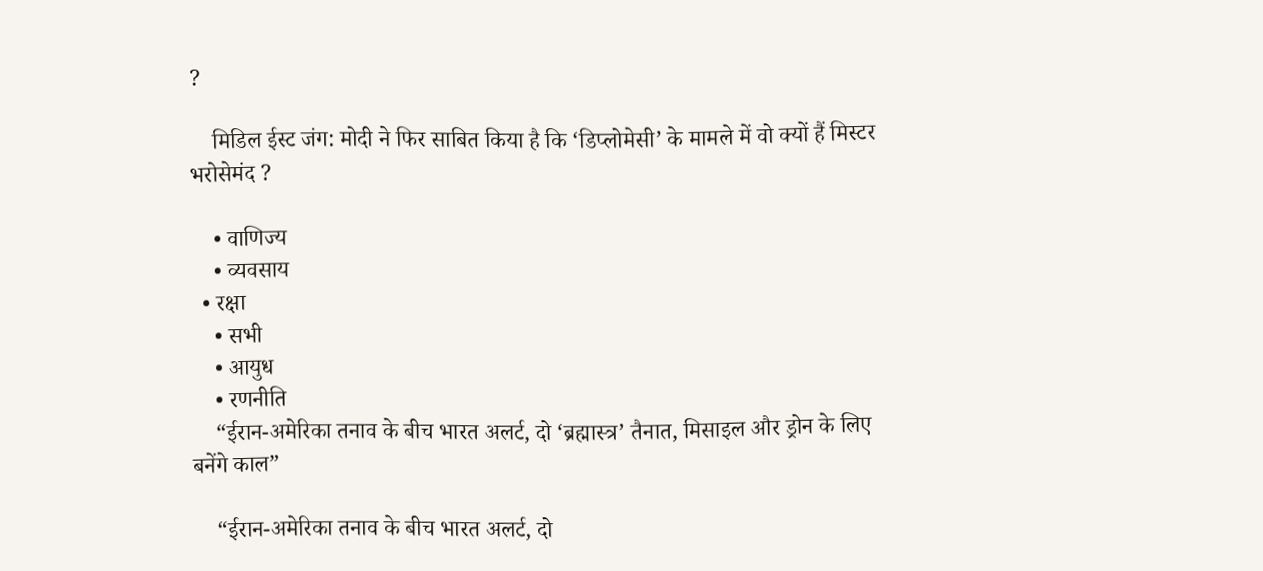?

    मिडिल ईस्ट जंग: मोदी ने फिर साबित किया है कि ‘डिप्लोमेसी’ के मामले में वो क्यों हैं मिस्टर भरोसेमंद ?

    • वाणिज्य
    • व्यवसाय
  • रक्षा
    • सभी
    • आयुध
    • रणनीति
    “ईरान-अमेरिका तनाव के बीच भारत अलर्ट, दो ‘ब्रह्मास्त्र’ तैनात, मिसाइल और ड्रोन के लिए बनेंगे काल”

    “ईरान-अमेरिका तनाव के बीच भारत अलर्ट, दो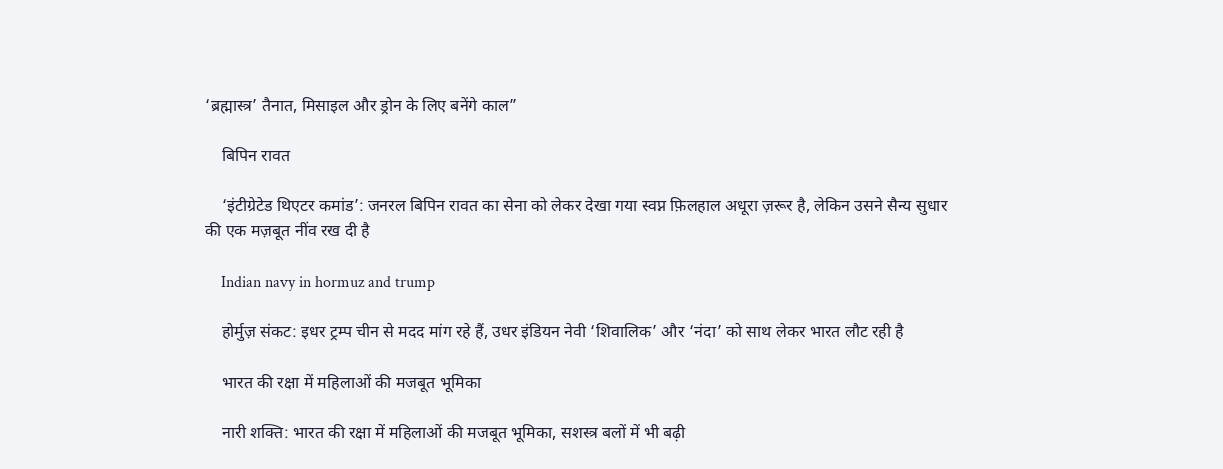‘ब्रह्मास्त्र’ तैनात, मिसाइल और ड्रोन के लिए बनेंगे काल”

    बिपिन रावत

    ‘इंटीग्रेटेड थिएटर कमांड’: जनरल बिपिन रावत का सेना को लेकर देखा गया स्वप्न फ़िलहाल अधूरा ज़रूर है, लेकिन उसने सैन्य सुधार की एक मज़बूत नींव रख दी है

    Indian navy in hormuz and trump

    होर्मुज़ संकट: इधर ट्रम्प चीन से मदद मांग रहे हैं, उधर इंडियन नेवी ‘शिवालिक’ और ‘नंदा’ को साथ लेकर भारत लौट रही है

    भारत की रक्षा में महिलाओं की मजबूत भूमिका

    नारी शक्ति: भारत की रक्षा में महिलाओं की मजबूत भूमिका, सशस्त्र बलों में भी बढ़ी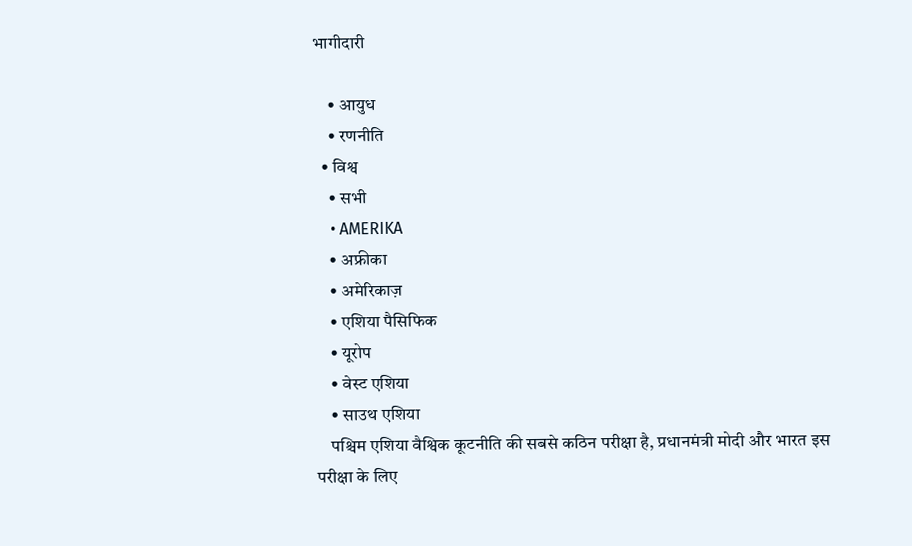भागीदारी

    • आयुध
    • रणनीति
  • विश्व
    • सभी
    • AMERIKA
    • अफ्रीका
    • अमेरिकाज़
    • एशिया पैसिफिक
    • यूरोप
    • वेस्ट एशिया
    • साउथ एशिया
    पश्चिम एशिया वैश्विक कूटनीति की सबसे कठिन परीक्षा है, प्रधानमंत्री मोदी और भारत इस परीक्षा के लिए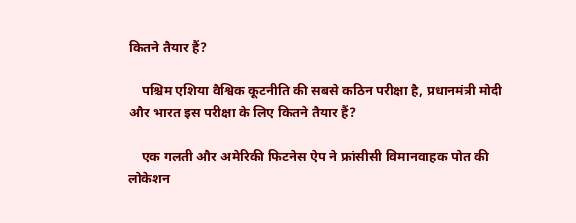कितने तैयार हैं?

    पश्चिम एशिया वैश्विक कूटनीति की सबसे कठिन परीक्षा है, प्रधानमंत्री मोदी और भारत इस परीक्षा के लिए कितने तैयार हैं?

    एक गलती और अमेरिकी फिटनेस ऐप ने फ्रांसीसी विमानवाहक पोत की लोकेशन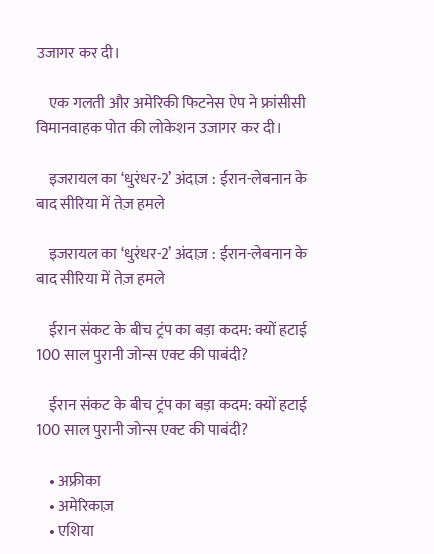उजागर कर दी।

    एक गलती और अमेरिकी फिटनेस ऐप ने फ्रांसीसी विमानवाहक पोत की लोकेशन उजागर कर दी।

    इजरायल का ‘धुरंधर-2’ अंदाज़ : ईरान-लेबनान के बाद सीरिया में तेज़ हमले

    इजरायल का ‘धुरंधर-2’ अंदाज़ : ईरान-लेबनान के बाद सीरिया में तेज़ हमले

    ईरान संकट के बीच ट्रंप का बड़ा कदम: क्यों हटाई 100 साल पुरानी जोन्स एक्ट की पाबंदी?

    ईरान संकट के बीच ट्रंप का बड़ा कदम: क्यों हटाई 100 साल पुरानी जोन्स एक्ट की पाबंदी?

    • अफ्रीका
    • अमेरिकाज़
    • एशिया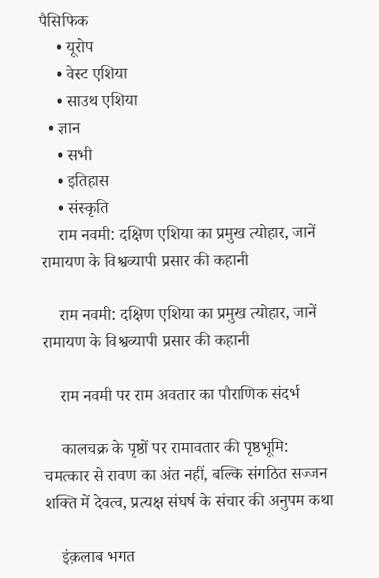पैसिफिक
    • यूरोप
    • वेस्ट एशिया
    • साउथ एशिया
  • ज्ञान
    • सभी
    • इतिहास
    • संस्कृति
    राम नवमी: दक्षिण एशिया का प्रमुख त्योहार, जानें रामायण के विश्वव्यापी प्रसार की कहानी

    राम नवमी: दक्षिण एशिया का प्रमुख त्योहार, जानें रामायण के विश्वव्यापी प्रसार की कहानी

    राम नवमी पर राम अवतार का पौराणिक संदर्भ

    कालचक्र के पृष्ठों पर रामावतार की पृष्ठभूमि:  चमत्कार से रावण का अंत नहीं, बल्कि संगठित सज्जन शक्ति में देवत्व, प्रत्यक्ष संघर्ष के संचार की अनुपम कथा

    इंक़लाब भगत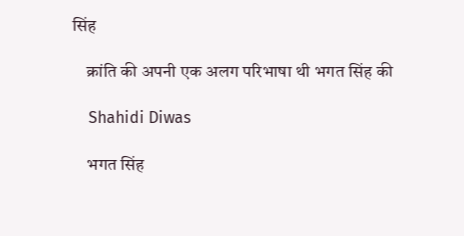सिंह

    क्रांति की अपनी एक अलग परिभाषा थी भगत सिंह की

    Shahidi Diwas

    भगत सिंह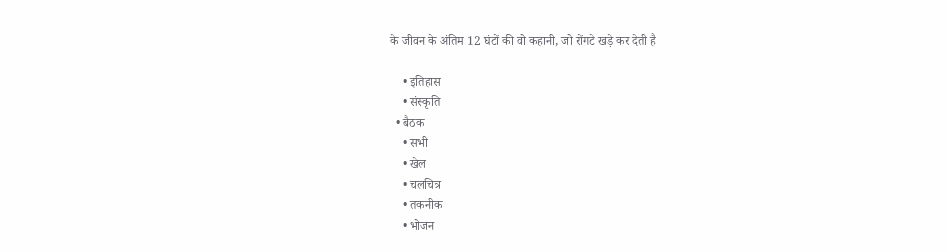के जीवन के अंतिम 12 घंटों की वो कहानी, जो रोंगटे खड़े कर देती है

    • इतिहास
    • संस्कृति
  • बैठक
    • सभी
    • खेल
    • चलचित्र
    • तकनीक
    • भोजन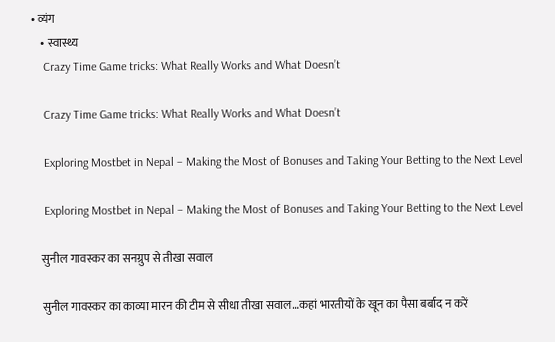• व्यंग
    • स्वास्थ्य
    Crazy Time Game tricks: What Really Works and What Doesn’t

    Crazy Time Game tricks: What Really Works and What Doesn’t

    Exploring Mostbet in Nepal – Making the Most of Bonuses and Taking Your Betting to the Next Level

    Exploring Mostbet in Nepal – Making the Most of Bonuses and Taking Your Betting to the Next Level

    सुनील गावस्कर का सनग्रुप से तीखा सवाल

    सुनील गावस्कर का काव्या मारन की टीम से सीधा तीखा सवाल…कहां भारतीयों के खून का पैसा बर्बाद न करें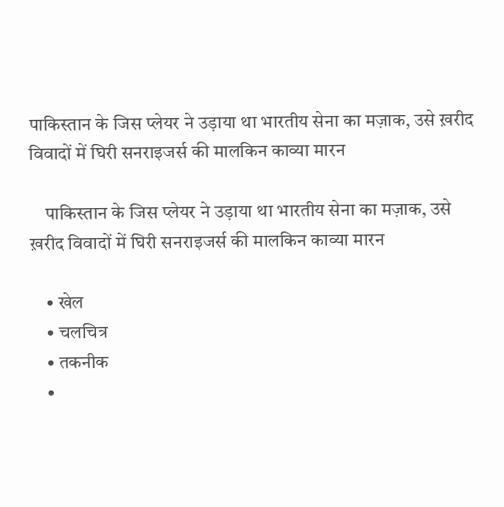पाकिस्तान के जिस प्लेयर ने उड़ाया था भारतीय सेना का मज़ाक, उसे ख़रीद विवादों में घिरी सनराइजर्स की मालकिन काव्या मारन

    पाकिस्तान के जिस प्लेयर ने उड़ाया था भारतीय सेना का मज़ाक, उसे ख़रीद विवादों में घिरी सनराइजर्स की मालकिन काव्या मारन

    • खेल
    • चलचित्र
    • तकनीक
    •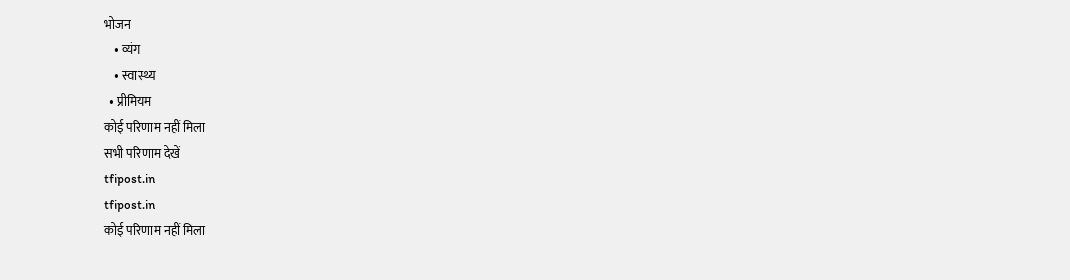भोजन
    • व्यंग
    • स्वास्थ्य
  • प्रीमियम
कोई परिणाम नहीं मिला
सभी परिणाम देखें
tfipost.in
tfipost.in
कोई परिणाम नहीं मिला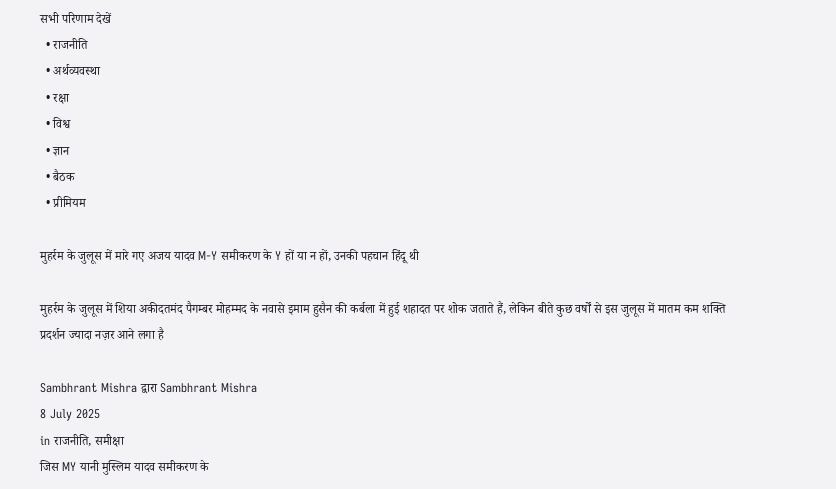सभी परिणाम देखें
  • राजनीति
  • अर्थव्यवस्था
  • रक्षा
  • विश्व
  • ज्ञान
  • बैठक
  • प्रीमियम

मुहर्रम के जुलूस में मारे गए अजय यादव M-Y समीकरण के Y हों या न हों, उनकी पहचान हिंदू थी

मुहर्रम के जुलूस में शिया अकीदतमंद पैगम्बर मोहम्मद के नवासे इमाम हुसैन की कर्बला में हुई शहादत पर शोक जताते हैं, लेकिन बीते कुछ वर्षों से इस जुलूस में मातम कम शक्ति प्रदर्शन ज्यादा नज़र आने लगा है

Sambhrant Mishra द्वारा Sambhrant Mishra
8 July 2025
in राजनीति, समीक्षा
जिस MY यानी मुस्लिम यादव समीकरण के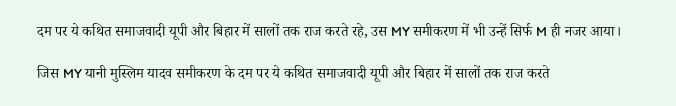दम पर ये कथित समाजवादी यूपी और बिहार में सालों तक राज करते रहे, उस MY समीकरण में भी उन्हें सिर्फ M ही नजर आया।

जिस MY यानी मुस्लिम यादव समीकरण के दम पर ये कथित समाजवादी यूपी और बिहार में सालों तक राज करते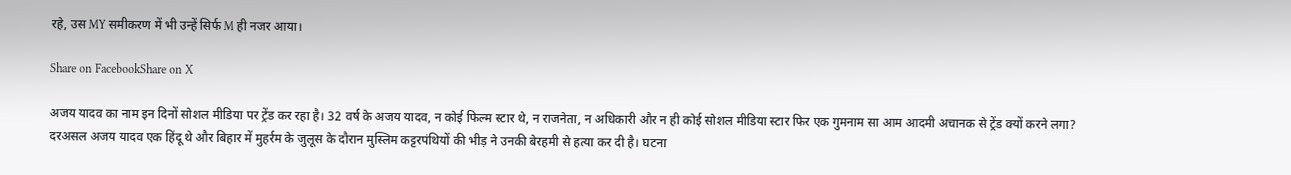रहे, उस MY समीकरण में भी उन्हें सिर्फ M ही नजर आया।

Share on FacebookShare on X

अजय यादव का नाम इन दिनों सोशल मीडिया पर ट्रेंड कर रहा है। 32 वर्ष के अजय यादव, न कोई फिल्म स्टार थे, न राजनेता, न अधिकारी और न ही कोई सोशल मीडिया स्टार फिर एक गुमनाम सा आम आदमी अचानक से ट्रेंड क्यों करने लगा? दरअसल अजय यादव एक हिंदू थे और बिहार में मुहर्रम के जुलूस के दौरान मुस्लिम कट्टरपंथियों की भीड़ ने उनकी बेरहमी से हत्या कर दी है। घटना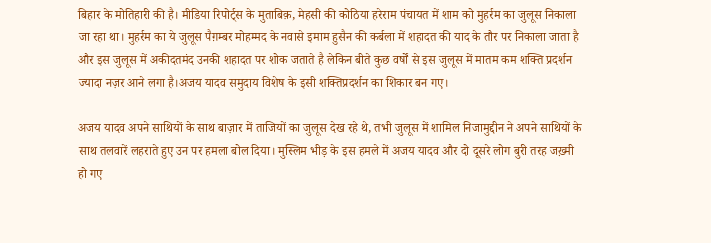बिहार के मोतिहारी की है। मीडिया रिपोर्ट्स के मुताबिक़, मेहसी की कोठिया हरेराम पंचायत में शाम को मुहर्रम का जुलूस निकाला जा रहा था। मुहर्रम का ये जुलूस पैग़म्बर मोहम्मद के नवासे इमाम हुसैन की कर्बला में शहादत की याद के तौर पर निकाला जाता है और इस जुलूस में अकीदतमंद उनकी शहादत पर शोक जताते है लेकिन बीते कुछ वर्षों से इस जुलूस में मातम कम शक्ति प्रदर्शन ज्यादा नज़र आने लगा है।अजय यादव समुदाय विशेष के इसी शक्तिप्रदर्शन का शिकार बन गए।

अजय यादव अपने साथियों के साथ बाज़ार में ताजियों का जुलूस देख रहे थे, तभी जुलूस में शामिल निजामुद्दीन ने अपने साथियों के साथ तलवारें लहराते हुए उन पर हमला बोल दिया। मुस्लिम भीड़ के इस हमले में अजय यादव और दो दूसरे लोग बुरी तरह जख़्मी हो गए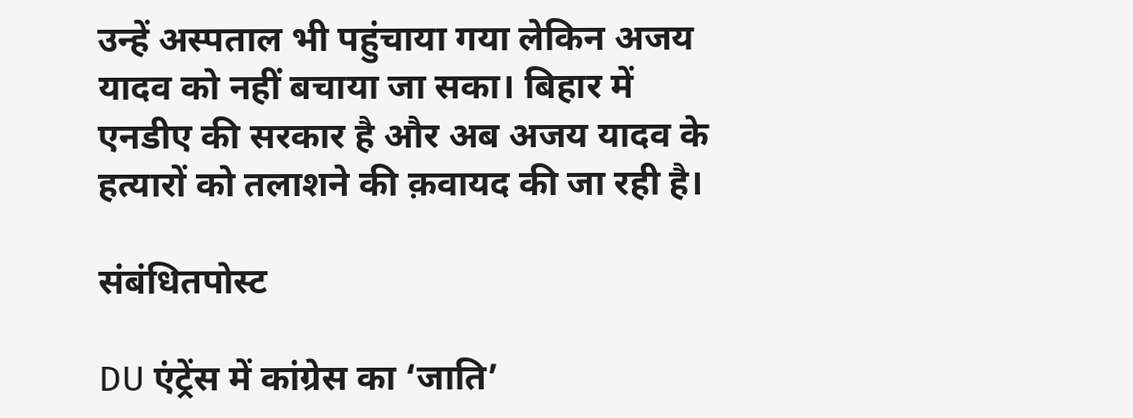उन्हें अस्पताल भी पहुंचाया गया लेकिन अजय यादव को नहीं बचाया जा सका। बिहार में एनडीए की सरकार है और अब अजय यादव के हत्यारों को तलाशने की क़वायद की जा रही है।

संबंधितपोस्ट

DU एंट्रेंस में कांग्रेस का ‘जाति’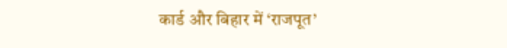कार्ड और बिहार में ‘राजपूत’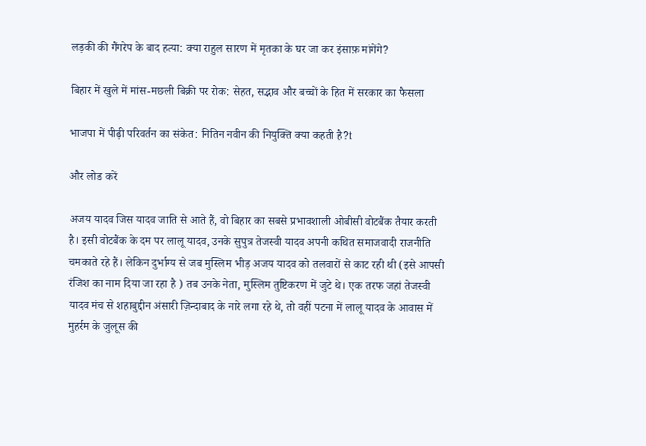लड़की की गैंगरेप के बाद हत्या: क्या राहुल सारण में मृतका के घर जा कर इंसाफ़ मांगेंगे?

बिहार में खुले में मांस-मछली बिक्री पर रोक: सेहत, सद्भाव और बच्चों के हित में सरकार का फैसला

भाजपा में पीढ़ी परिवर्तन का संकेत: नितिन नवीन की नियुक्ति क्या कहती है?t

और लोड करें

अजय यादव जिस यादव जाति से आते हैं, वो बिहार का सबसे प्रभावशाली ओबीसी वोटबैंक तैयार करती है। इसी वोटबैंक के दम पर लालू यादव, उनके सुपुत्र तेजस्वी यादव अपनी कथित समाजवादी राजनीति चमकाते रहे हैं। लेकिन दुर्भाग्य से जब मुस्लिम भीड़ अजय यादव को तलवारों से काट रही थी (इसे आपसी रंजिश का नाम दिया जा रहा है ) तब उनके नेता, मुस्लिम तुष्टिकरण में जुटे थे। एक तरफ जहां तेजस्वी यादव मंच से शहाबुद्दीन अंसारी ज़िन्दाबाद के नारे लगा रहे थे, तो वहीं पटना में लालू यादव के आवास में मुहर्रम के जुलूस की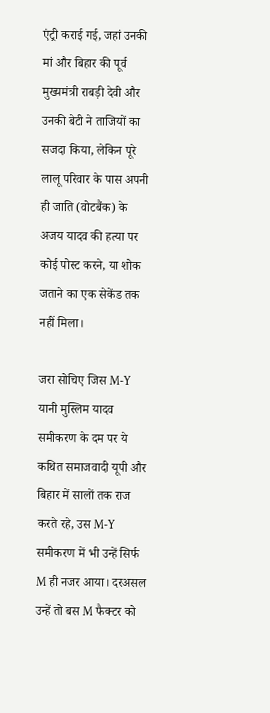एंट्री कराई गई, जहां उनकी मां और बिहार की पूर्व मुख्यमंत्री राबड़ी देवी और उनकी बेटी ने ताजियों का सजदा किया, लेकिन पूरे लालू परिवार के पास अपनी ही जाति (वोटबैंक) के अजय यादव की हत्या पर कोई पोस्ट करने, या शोक जताने का एक सेकेंड तक नहीं मिला।

जरा सोचिए जिस M-Y यानी मुस्लिम यादव समीकरण के दम पर ये कथित समाजवादी यूपी और बिहार में सालों तक राज करते रहे, उस M-Y समीकरण में भी उन्हें सिर्फ M ही नजर आया। दरअसल उन्हें तो बस M फैक्टर को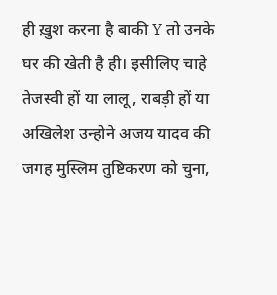ही ख़ुश करना है बाकी Y तो उनके घर की खेती है ही। इसीलिए चाहे तेजस्वी हों या लालू, राबड़ी हों या अखिलेश उन्होने अजय यादव की जगह मुस्लिम तुष्टिकरण को चुना,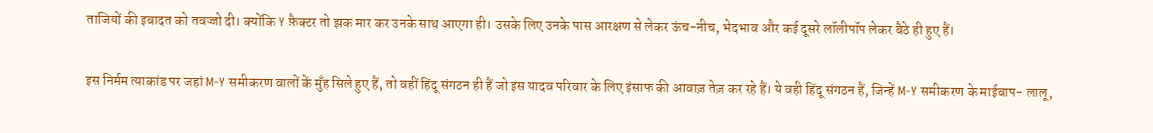ताजियों की इबादत को तवज्जो दी। क्योंकि Y फ़ैक्टर तो झक मार कर उनके साथ आएगा ही। उसके लिए उनके पास आरक्षण से लेकर ऊंच-नीच, भेदभाव और कई दूसरे लॉलीपॉप लेकर बैठे ही हुए हैं।

इस निर्मम त्याकांड पर जहां M-Y समीकरण वालों कें मुँह सिले हुए हैं, तो वहीं हिंदू संगठन ही हैं जो इस यादव परिवार के लिए इंसाफ की आवाज़ तेज़ कर रहे हैं। ये वही हिंदू संगठन हैं, जिन्हें M-Y समीकरण के माईबाप- लालू,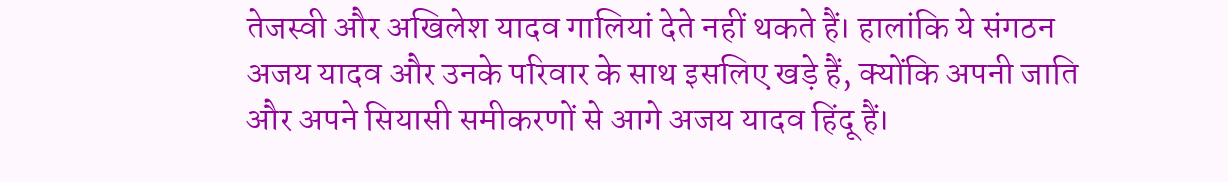तेजस्वी और अखिलेश यादव गालियां देते नहीं थकते हैं। हालांकि ये संगठन अजय यादव और उनके परिवार के साथ इसलिए खड़े हैं, क्योंकि अपनी जाति और अपने सियासी समीकरणों से आगे अजय यादव हिंदू हैं।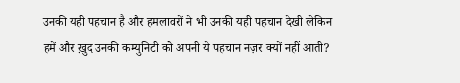उनकी यही पहचान है और हमलावरों ने भी उनकी यही पहचान देखी लेकिन हमें और ख़ुद उनकी कम्युनिटी को अपनी ये पहचान नज़र क्यों नहीं आती?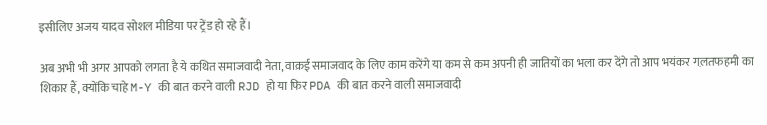इसीलिए अजय यादव सोशल मीडिया पर ट्रेंड हो रहे हैं।

अब अभी भी अगर आपको लगता है ये कथित समाजवादी नेता, वाक़ई समाजवाद के लिए काम करेंगे या कम से कम अपनी ही जातियों का भला कर देंगे तो आप भयंकर गल़तफहमी का शिकार हैं, क्योंकि चाहे M-Y की बात करने वाली RJD हो या फिर PDA की बात करने वाली समाजवादी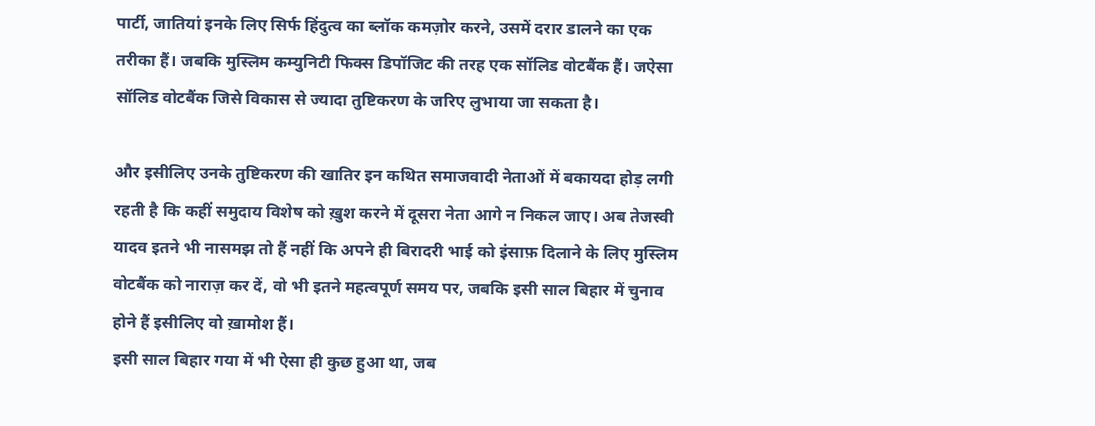पार्टी, जातियां इनके लिए सिर्फ हिंदुत्व का ब्लॉक कमज़ोर करने, उसमें दरार डालने का एक तरीका हैं। जबकि मुस्लिम कम्युनिटी फिक्स डिपॉजिट की तरह एक सॉलिड वोटबैंक हैं। जऐसा सॉलिड वोटबैंक जिसे विकास से ज्यादा तुष्टिकरण के जरिए लुभाया जा सकता है।

और इसीलिए उनके तुष्टिकरण की खातिर इन कथित समाजवादी नेताओं में बकायदा होड़ लगी रहती है कि कहीं समुदाय विशेष को ख़ुश करने में दूसरा नेता आगे न निकल जाए। अब तेजस्वी यादव इतने भी नासमझ तो हैं नहीं कि अपने ही बिरादरी भाई को इंसाफ़ दिलाने के लिए मुस्लिम वोटबैंक को नाराज़ कर दें, वो भी इतने महत्वपूर्ण समय पर, जबकि इसी साल बिहार में चुनाव होने हैं इसीलिए वो ख़ामोश हैं।
इसी साल बिहार गया में भी ऐसा ही कुछ हुआ था, जब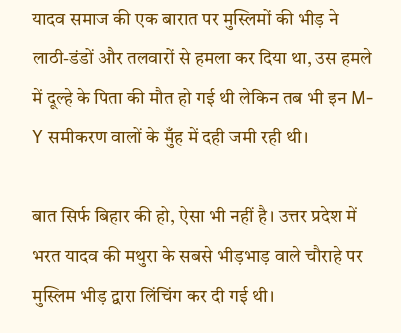यादव समाज की एक बारात पर मुस्लिमों की भीड़ ने लाठी-डंडों और तलवारों से हमला कर दिया था, उस हमले में दूल्हे के पिता की मौत हो गई थी लेकिन तब भी इन M-Y समीकरण वालों के मुँह में दही जमी रही थी।

बात सिर्फ बिहार की हो, ऐसा भी नहीं है। उत्तर प्रदेश में भरत यादव की मथुरा के सबसे भीड़भाड़ वाले चौराहे पर मुस्लिम भीड़ द्वारा लिंचिंग कर दी गई थी।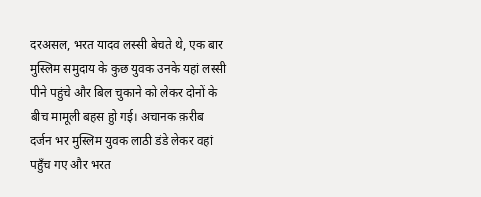दरअसल, भरत यादव लस्सी बेचते थे, एक बार मुस्लिम समुदाय के कुछ युवक उनके यहां लस्सी पीने पहुंचे और बिल चुकाने को लेकर दोनों के बीच मामूली बहस हुो गई। अचानक क़रीब दर्जन भर मुस्लिम युवक लाठी डंडे लेकर वहां पहुँच गए और भरत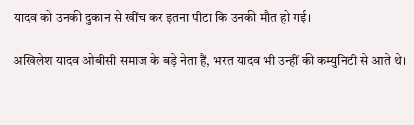यादव को उनकी दुकान से खींच कर इतना पीटा कि उनकी मौत हो गई।

अखिलेश यादव ओबीसी समाज के बड़े नेता हैं, भरत यादव भी उन्हीं की कम्युनिटी से आते थे।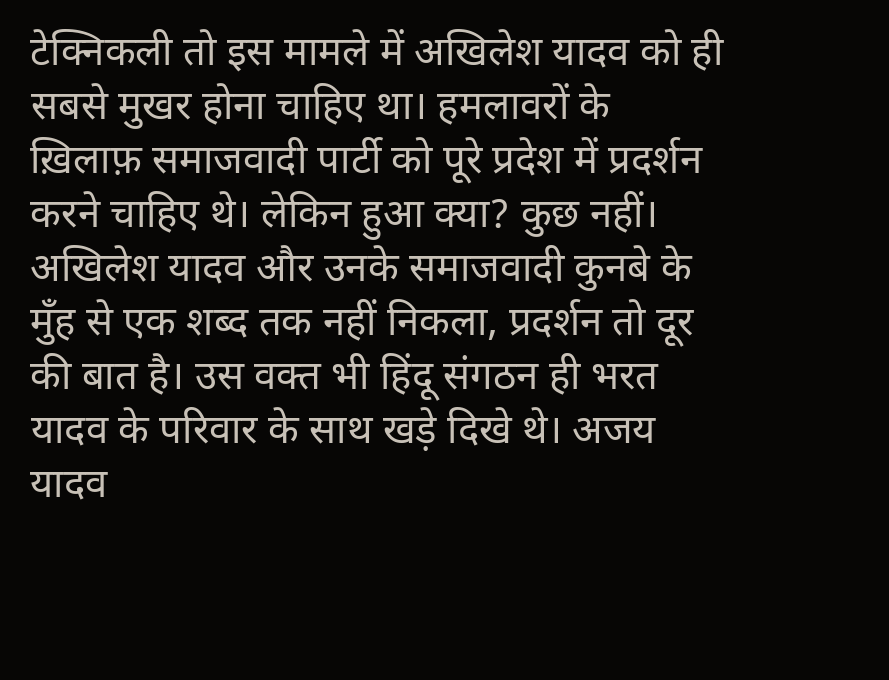टेक्निकली तो इस मामले में अखिलेश यादव को ही सबसे मुखर होना चाहिए था। हमलावरों के ख़िलाफ़ समाजवादी पार्टी को पूरे प्रदेश में प्रदर्शन करने चाहिए थे। लेकिन हुआ क्या? कुछ नहीं। अखिलेश यादव और उनके समाजवादी कुनबे के मुँह से एक शब्द तक नहीं निकला, प्रदर्शन तो दूर की बात है। उस वक्त भी हिंदू संगठन ही भरत यादव के परिवार के साथ खड़े दिखे थे। अजय यादव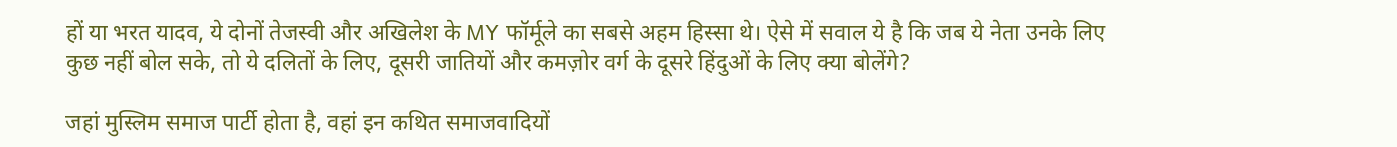हों या भरत यादव, ये दोनों तेजस्वी और अखिलेश के MY फॉर्मूले का सबसे अहम हिस्सा थे। ऐसे में सवाल ये है कि जब ये नेता उनके लिए कुछ नहीं बोल सके, तो ये दलितों के लिए, दूसरी जातियों और कमज़ोर वर्ग के दूसरे हिंदुओं के लिए क्या बोलेंगे?

जहां मुस्लिम समाज पार्टी होता है, वहां इन कथित समाजवादियों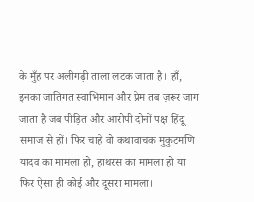के मुँह पर अलीगढ़ी ताला लटक जाता है। हाँ, इनका जातिगत स्वाभिमान और प्रेम तब ज़रूर जाग जाता है जब पीड़ित और आरोपी दोनों पक्ष हिंदू समाज से हों। फिर चाहे वो कथावाचक मुकुटमणि यादव का मामला हो, हाथरस का मामला हो या फिर ऐसा ही कोई और दूसरा मामला।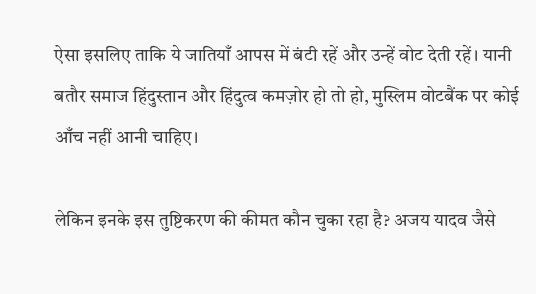ऐसा इसलिए ताकि ये जातियाँ आपस में बंटी रहें और उन्हें वोट देती रहें। यानी बतौर समाज हिंदुस्तान और हिंदुत्व कमज़ोर हो तो हो, मुस्लिम वोटबैंक पर कोई आँच नहीं आनी चाहिए।

लेकिन इनके इस तुष्टिकरण की कीमत कौन चुका रहा है? अजय यादव जैसे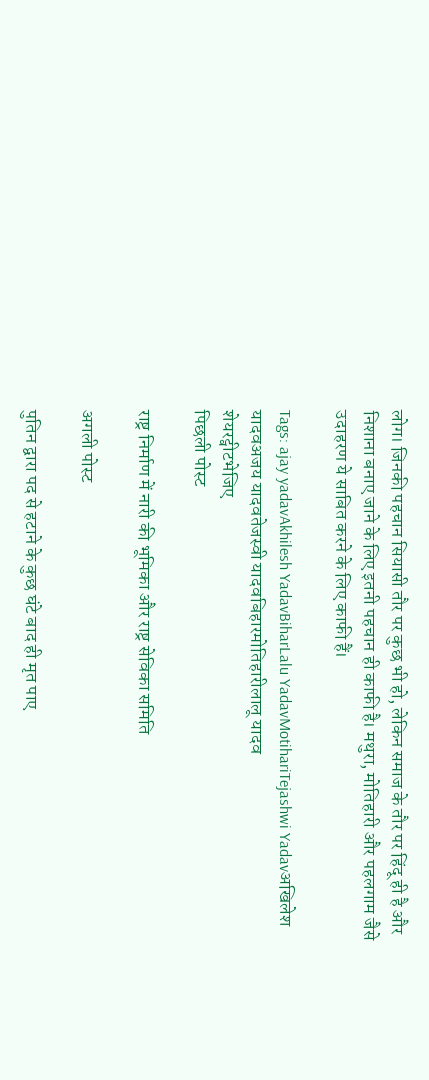लोग। जिनकी पहचान सियासी तौर पर कुछ भी हो, लेकिन समाज के तौर पर हिंदू ही है और निशाना बनाए जाने के लिए इतनी पहचान ही काफी है। मथुरा, मोतिहारी और पहलगाम जैसे उदाहरण ये साबित करने के लिए काफी हैं।

Tags: ajay yadavAkhilesh YadavBiharLalu YadavMotihariTejashwi Yadavअखिलेश यादवअजय यादवतेजस्वी यादवबिहारमोतिहारीलालू यादव
शेयरट्वीटभेजिए
पिछली पोस्ट

राष्ट्र निर्माण में नारी की भूमिका और राष्ट्र सेविका समिति

अगली पोस्ट

पुतिन द्वारा पद से हटाने के कुछ घंटे बाद ही मृत पाए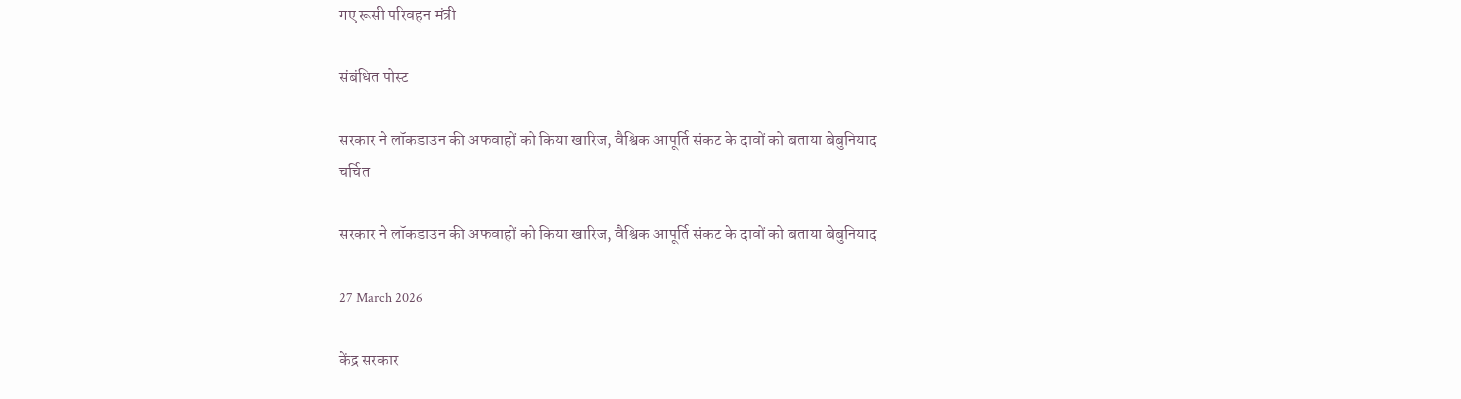गए रूसी परिवहन मंत्री

संबंधित पोस्ट

सरकार ने लॉकडाउन की अफवाहों को किया खारिज, वैश्विक आपूर्ति संकट के दावों को बताया बेबुनियाद
चर्चित

सरकार ने लॉकडाउन की अफवाहों को किया खारिज, वैश्विक आपूर्ति संकट के दावों को बताया बेबुनियाद

27 March 2026

केंद्र सरकार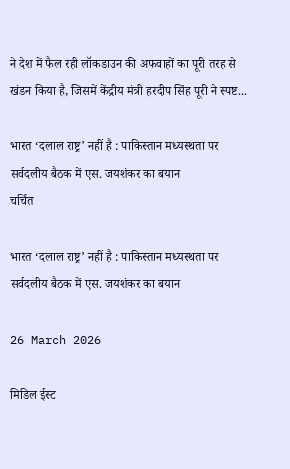ने देश में फैल रही लॉकडाउन की अफवाहों का पूरी तरह से खंडन किया है, जिसमें केंद्रीय मंत्री हरदीप सिंह पूरी ने स्पष्ट...

भारत ‘दलाल राष्ट्र’ नहीं है : पाकिस्तान मध्यस्थता पर सर्वदलीय बैठक में एस. जयशंकर का बयान
चर्चित

भारत ‘दलाल राष्ट्र’ नहीं है : पाकिस्तान मध्यस्थता पर सर्वदलीय बैठक में एस. जयशंकर का बयान

26 March 2026

मिडिल ईस्ट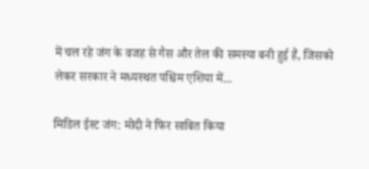में चल रहे जंग के वजह से गैस और तेल की समस्या बनी हुई हैं, जिसको लेकर सरकार ने मध्यस्थत पश्चिम एशिया में...

मिडिल ईस्ट जंग: मोदी ने फिर साबित किया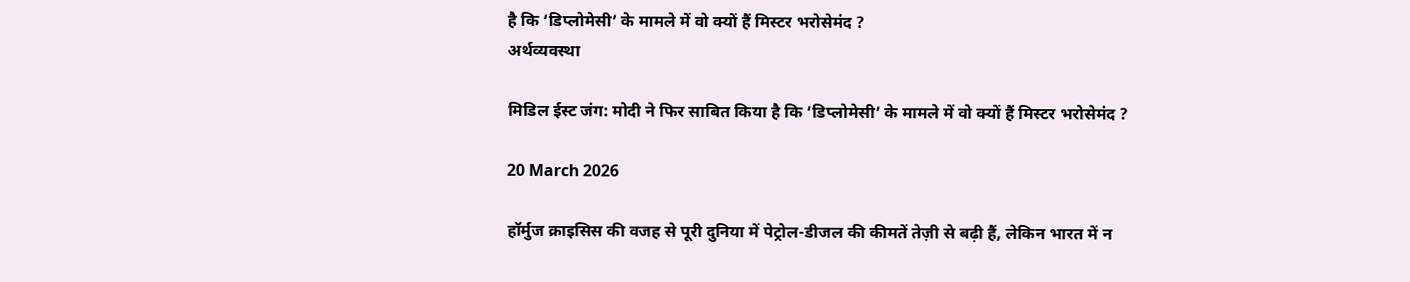है कि ‘डिप्लोमेसी’ के मामले में वो क्यों हैं मिस्टर भरोसेमंद ?
अर्थव्यवस्था

मिडिल ईस्ट जंग: मोदी ने फिर साबित किया है कि ‘डिप्लोमेसी’ के मामले में वो क्यों हैं मिस्टर भरोसेमंद ?

20 March 2026

हॉर्मुज क्राइसिस की वजह से पूरी दुनिया में पेट्रोल-डीजल की कीमतें तेज़ी से बढ़ी हैं, लेकिन भारत में न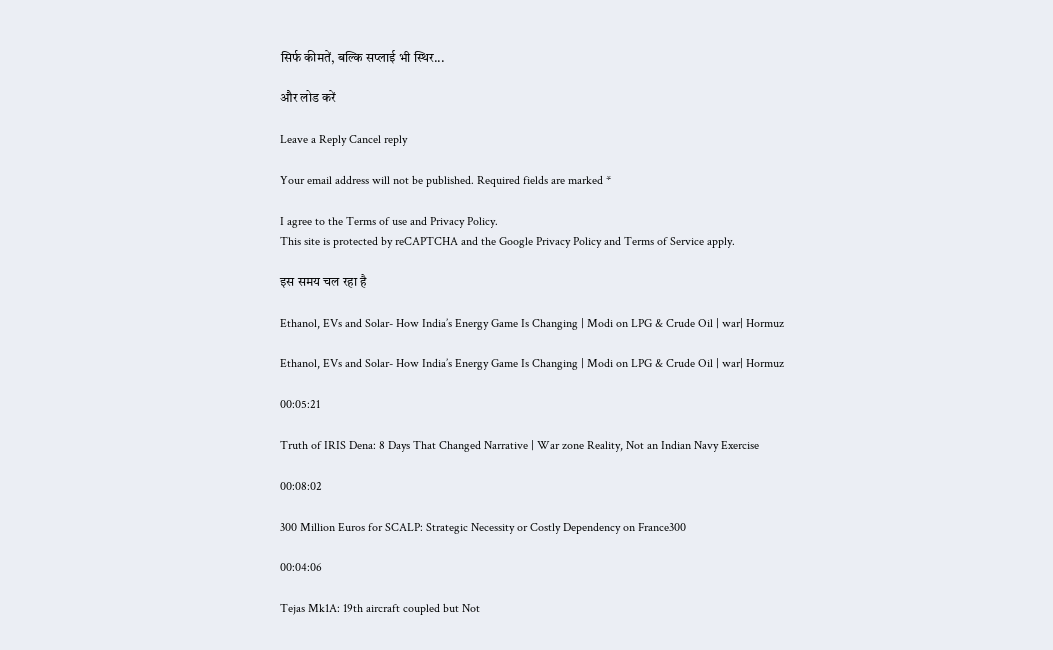सिर्फ कीमतें, बल्कि सप्लाई भी स्थिर...

और लोड करें

Leave a Reply Cancel reply

Your email address will not be published. Required fields are marked *

I agree to the Terms of use and Privacy Policy.
This site is protected by reCAPTCHA and the Google Privacy Policy and Terms of Service apply.

इस समय चल रहा है

Ethanol, EVs and Solar- How India’s Energy Game Is Changing | Modi on LPG & Crude Oil | war| Hormuz

Ethanol, EVs and Solar- How India’s Energy Game Is Changing | Modi on LPG & Crude Oil | war| Hormuz

00:05:21

Truth of IRIS Dena: 8 Days That Changed Narrative | War zone Reality, Not an Indian Navy Exercise

00:08:02

300 Million Euros for SCALP: Strategic Necessity or Costly Dependency on France300

00:04:06

Tejas Mk1A: 19th aircraft coupled but Not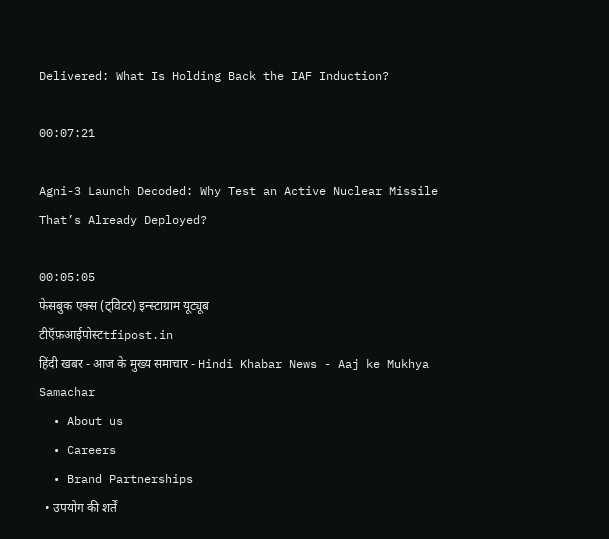Delivered: What Is Holding Back the IAF Induction?

00:07:21

Agni-3 Launch Decoded: Why Test an Active Nuclear Missile That’s Already Deployed?

00:05:05
फेसबुक एक्स (ट्विटर) इन्स्टाग्राम यूट्यूब
टीऍफ़आईपोस्टtfipost.in
हिंदी खबर - आज के मुख्य समाचार - Hindi Khabar News - Aaj ke Mukhya Samachar
  • About us
  • Careers
  • Brand Partnerships
  • उपयोग की शर्तें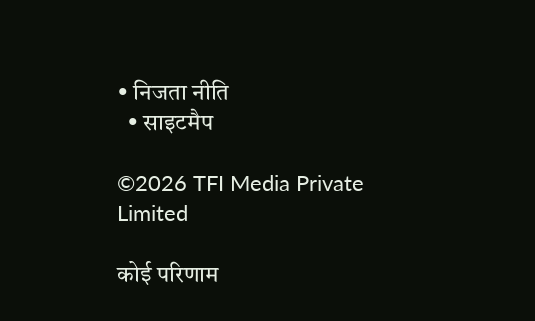• निजता नीति
  • साइटमैप

©2026 TFI Media Private Limited

कोई परिणाम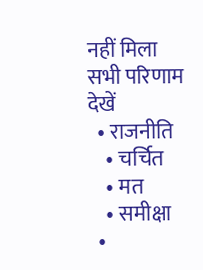नहीं मिला
सभी परिणाम देखें
  • राजनीति
    • चर्चित
    • मत
    • समीक्षा
  •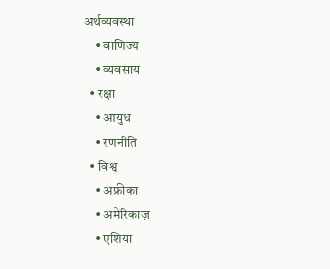अर्थव्यवस्था
    • वाणिज्य
    • व्यवसाय
  • रक्षा
    • आयुध
    • रणनीति
  • विश्व
    • अफ्रीका
    • अमेरिकाज़
    • एशिया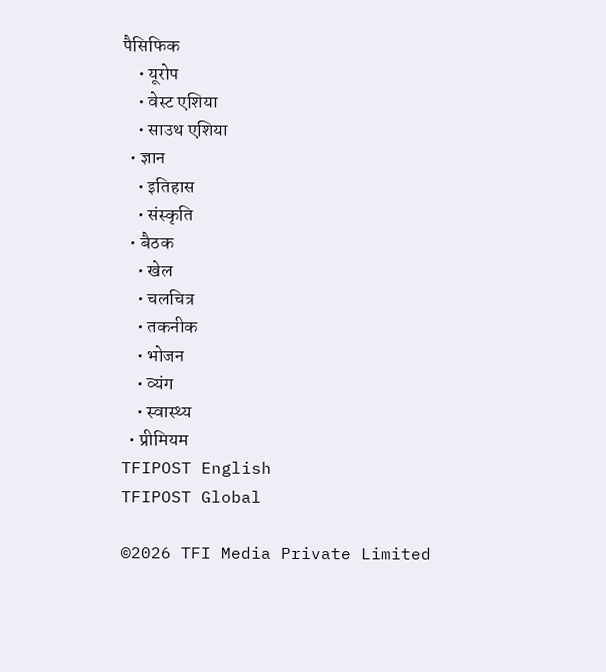पैसिफिक
    • यूरोप
    • वेस्ट एशिया
    • साउथ एशिया
  • ज्ञान
    • इतिहास
    • संस्कृति
  • बैठक
    • खेल
    • चलचित्र
    • तकनीक
    • भोजन
    • व्यंग
    • स्वास्थ्य
  • प्रीमियम
TFIPOST English
TFIPOST Global

©2026 TFI Media Private Limited